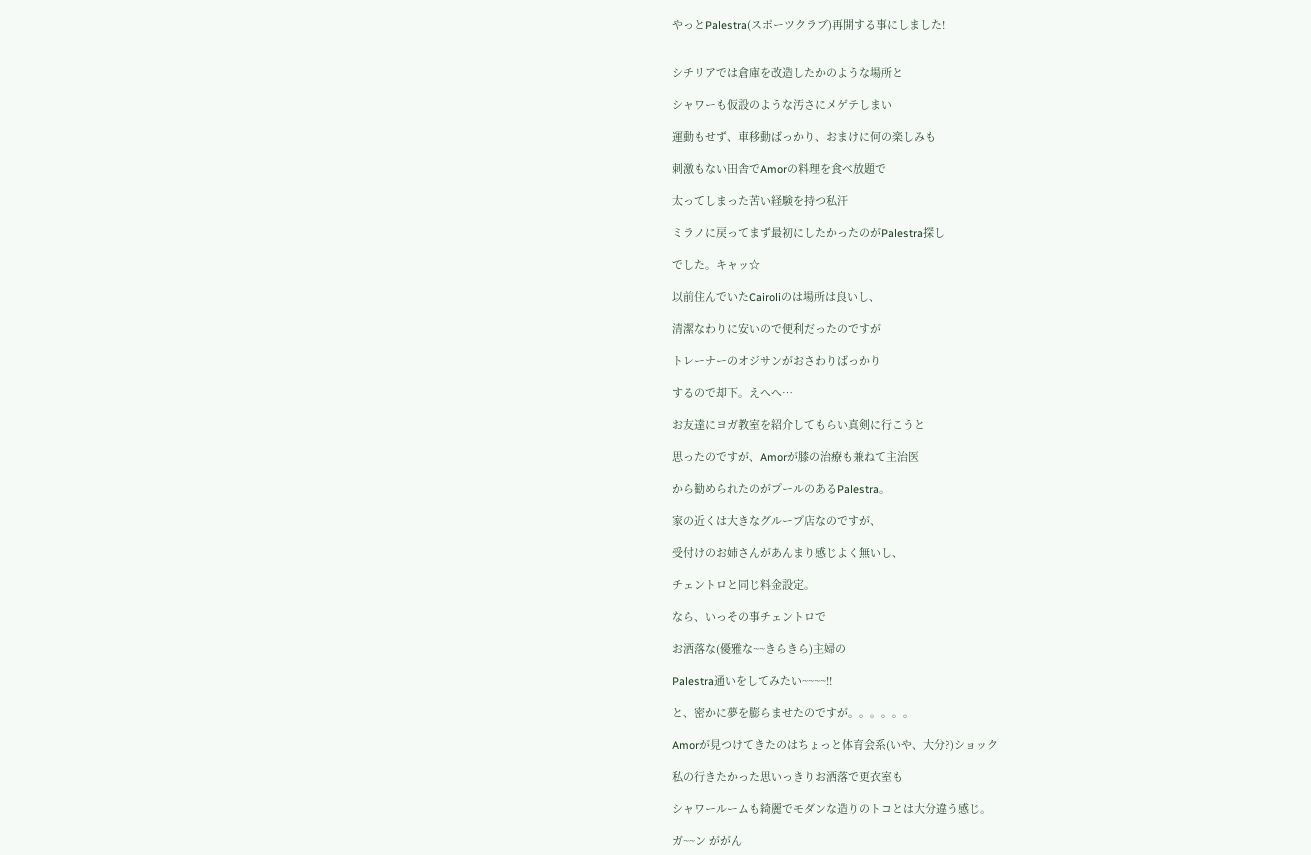やっとPalestra(スポーツクラブ)再開する事にしました!


シチリアでは倉庫を改造したかのような場所と

シャワーも仮設のような汚さにメゲテしまい

運動もせず、車移動ばっかり、おまけに何の楽しみも

刺激もない田舎でAmorの料理を食べ放題で

太ってしまった苦い経験を持つ私汗

ミラノに戻ってまず最初にしたかったのがPalestra探し

でした。キャッ☆

以前住んでいたCairoliのは場所は良いし、

清潔なわりに安いので便利だったのですが

トレーナーのオジサンがおさわりばっかり

するので却下。えへへ…

お友達にヨガ教室を紹介してもらい真剣に行こうと

思ったのですが、Amorが膝の治療も兼ねて主治医

から勧められたのがプールのあるPalestra。

家の近くは大きなグループ店なのですが、

受付けのお姉さんがあんまり感じよく無いし、

チェントロと同じ料金設定。

なら、いっその事チェントロで

お洒落な(優雅な~~きらきら)主婦の

Palestra通いをしてみたい~~~~!!

と、密かに夢を膨らませたのですが。。。。。。

Amorが見つけてきたのはちょっと体育会系(いや、大分?)ショック

私の行きたかった思いっきりお洒落で更衣室も

シャワールームも綺麗でモダンな造りのトコとは大分違う感じ。

ガ~~ン ががん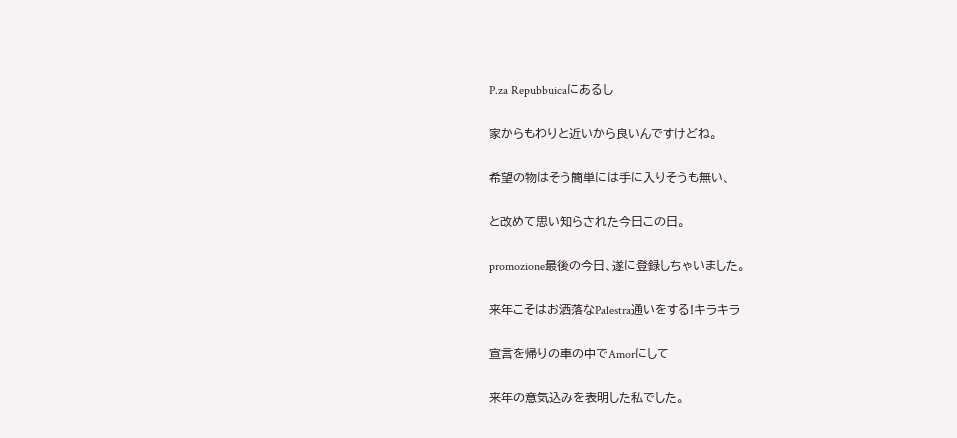P.za Repubbuicaにあるし

家からもわりと近いから良いんですけどね。

希望の物はそう簡単には手に入りそうも無い、

と改めて思い知らされた今日この日。

promozione最後の今日、遂に登録しちゃいました。

来年こそはお洒落なPalestra通いをする!キラキラ

宣言を帰りの車の中でAmorにして

来年の意気込みを表明した私でした。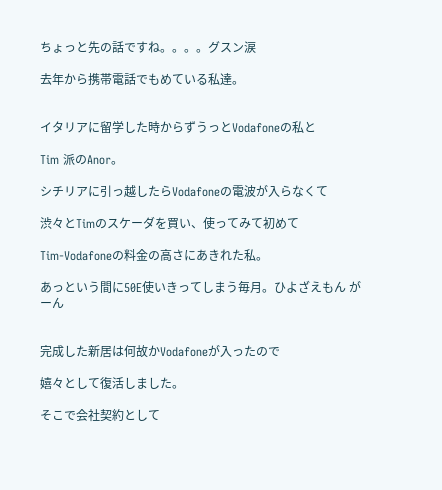ちょっと先の話ですね。。。。グスン涙

去年から携帯電話でもめている私達。


イタリアに留学した時からずうっとVodafoneの私と

Tim 派のAnor。

シチリアに引っ越したらVodafoneの電波が入らなくて

渋々とTimのスケーダを買い、使ってみて初めて

Tim-Vodafoneの料金の高さにあきれた私。

あっという間に50E使いきってしまう毎月。ひよざえもん がーん


完成した新居は何故かVodafoneが入ったので

嬉々として復活しました。

そこで会社契約として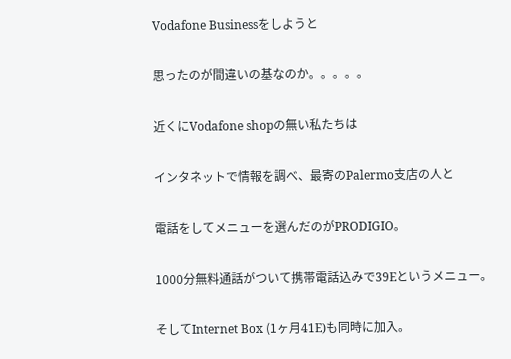Vodafone Businessをしようと

思ったのが間違いの基なのか。。。。。

近くにVodafone shopの無い私たちは

インタネットで情報を調べ、最寄のPalermo支店の人と

電話をしてメニューを選んだのがPRODIGIO。

1000分無料通話がついて携帯電話込みで39Eというメニュー。

そしてInternet Box (1ヶ月41E)も同時に加入。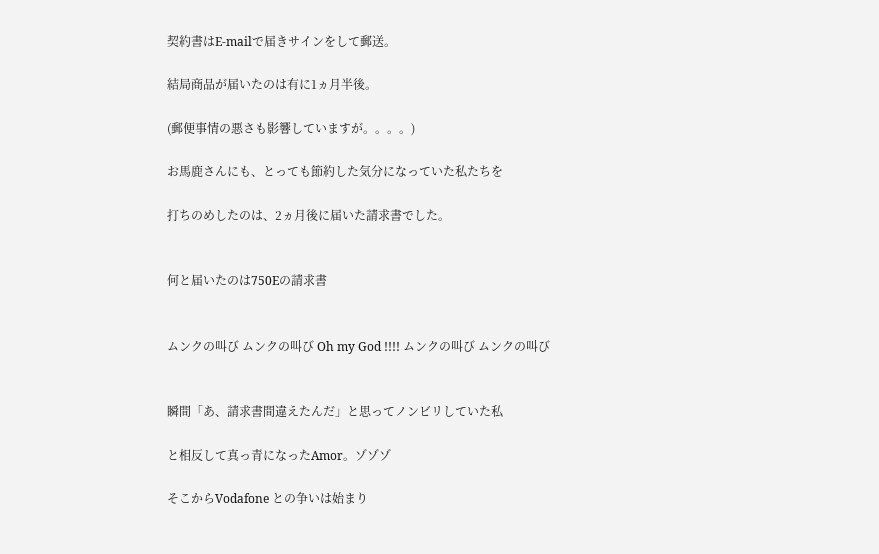契約書はE-mailで届きサインをして郵送。

結局商品が届いたのは有に1ヵ月半後。

(郵便事情の悪さも影響していますが。。。。)

お馬鹿さんにも、とっても節約した気分になっていた私たちを

打ちのめしたのは、2ヵ月後に届いた請求書でした。


何と届いたのは750Eの請求書


ムンクの叫び ムンクの叫び Oh my God !!!! ムンクの叫び ムンクの叫び


瞬間「あ、請求書間違えたんだ」と思ってノンビリしていた私

と相反して真っ青になったAmor。ゾゾゾ

そこからVodafone との争いは始まり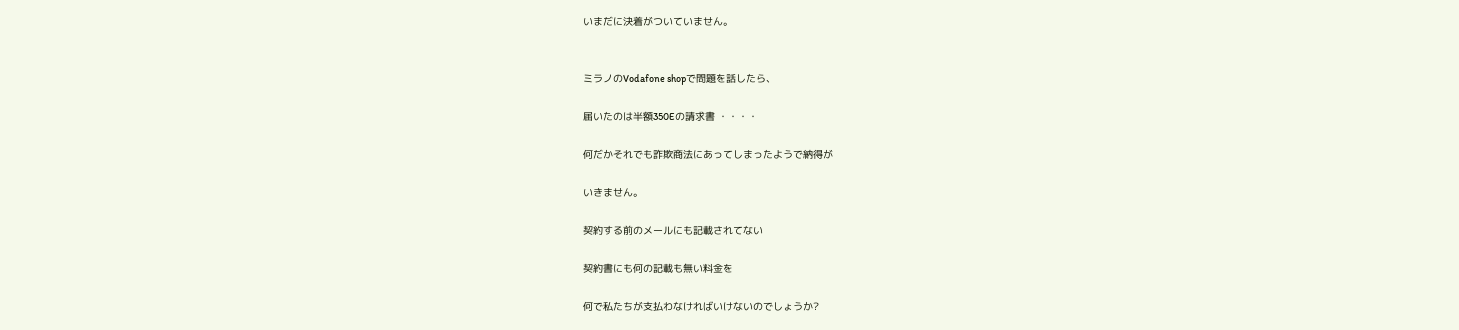いまだに決着がついていません。


ミラノのVodafone shopで問題を話したら、

届いたのは半額350Eの請求書 ・・・・

何だかそれでも詐欺商法にあってしまったようで納得が

いきません。

契約する前のメールにも記載されてない

契約書にも何の記載も無い料金を

何で私たちが支払わなければいけないのでしょうか?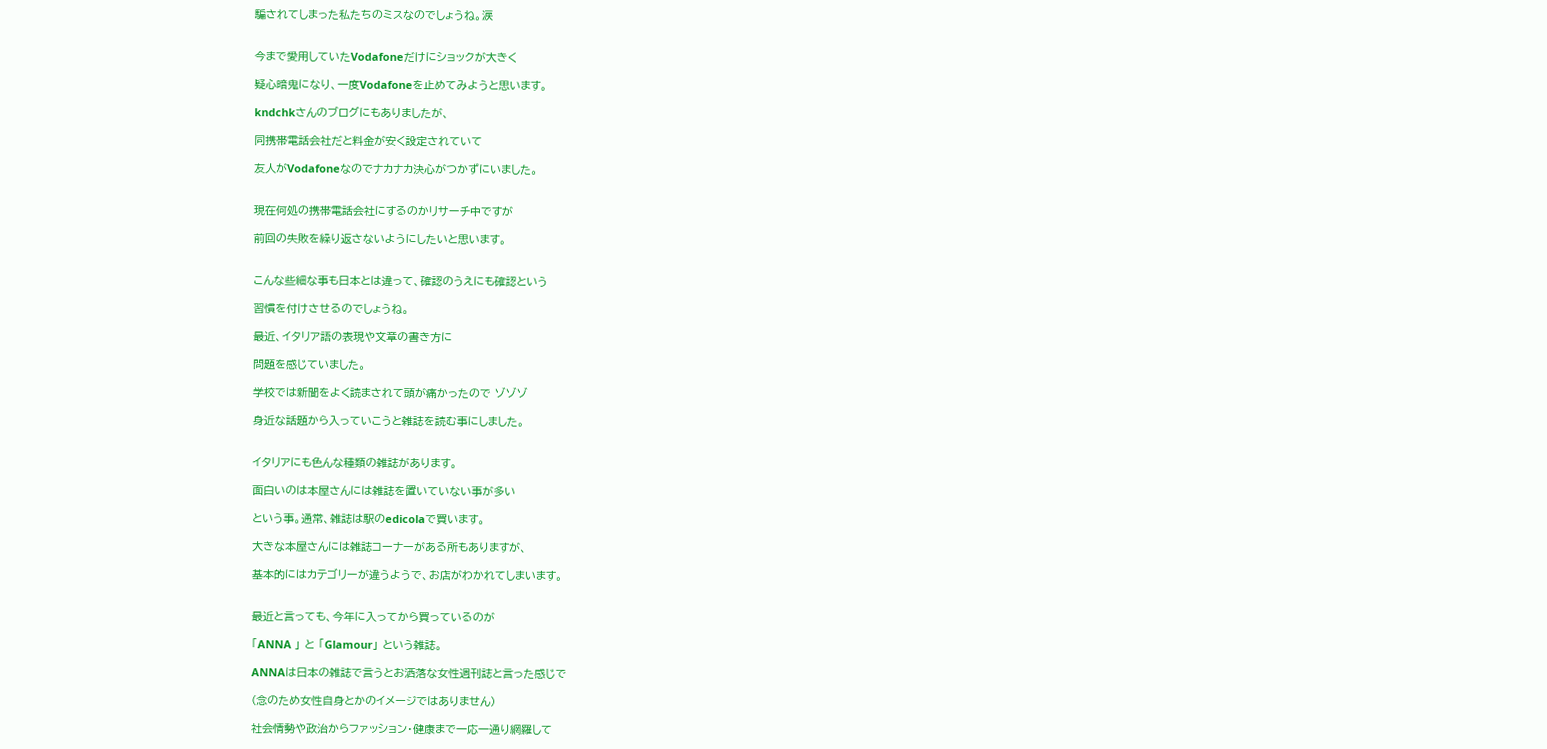騙されてしまった私たちのミスなのでしょうね。涙


今まで愛用していたVodafoneだけにショックが大きく

疑心暗鬼になり、一度Vodafoneを止めてみようと思います。

kndchkさんのブログにもありましたが、

同携帯電話会社だと料金が安く設定されていて

友人がVodafoneなのでナカナカ決心がつかずにいました。


現在何処の携帯電話会社にするのかリサーチ中ですが

前回の失敗を繰り返さないようにしたいと思います。


こんな些細な事も日本とは違って、確認のうえにも確認という

習慣を付けさせるのでしょうね。

最近、イタリア語の表現や文章の書き方に

問題を感じていました。

学校では新聞をよく読まされて頭が痛かったので ゾゾゾ

身近な話題から入っていこうと雑誌を読む事にしました。


イタリアにも色んな種類の雑誌があります。

面白いのは本屋さんには雑誌を置いていない事が多い

という事。通常、雑誌は駅のedicolaで買います。

大きな本屋さんには雑誌コーナーがある所もありますが、

基本的にはカテゴリーが違うようで、お店がわかれてしまいます。


最近と言っても、今年に入ってから買っているのが

「ANNA 」 と 「Glamour」 という雑誌。

ANNAは日本の雑誌で言うとお洒落な女性週刊誌と言った感じで

(念のため女性自身とかのイメージではありません)

社会情勢や政治からファッション・健康まで一応一通り網羅して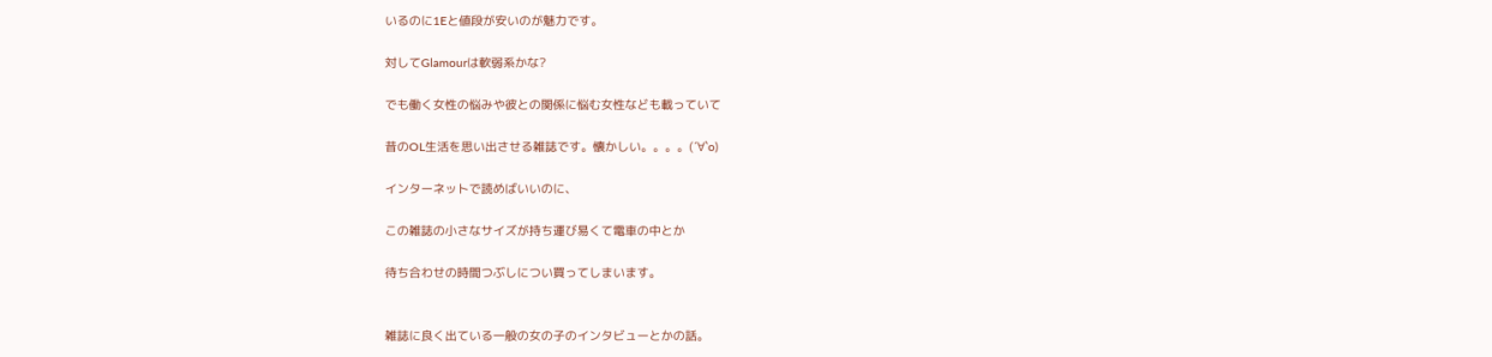いるのに1Eと値段が安いのが魅力です。

対してGlamourは軟弱系かな?

でも働く女性の悩みや彼との関係に悩む女性なども載っていて

昔のOL生活を思い出させる雑誌です。懐かしい。。。。(´∀`o)

インターネットで読めばいいのに、

この雑誌の小さなサイズが持ち運び易くて電車の中とか

待ち合わせの時間つぶしについ買ってしまいます。


雑誌に良く出ている一般の女の子のインタビューとかの話。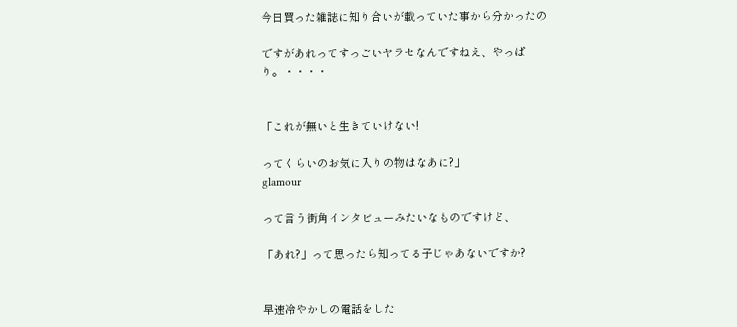今日買った雑誌に知り合いが載っていた事から分かったの

ですがあれってすっごいヤラセなんですねえ、やっぱり。・・・・


「これが無いと生きていけない!

ってくらいのお気に入りの物はなあに?」
glamour

って言う街角インタビューみたいなものですけど、

「あれ?」って思ったら知ってる子じゃあないですか?


早速冷やかしの電話をした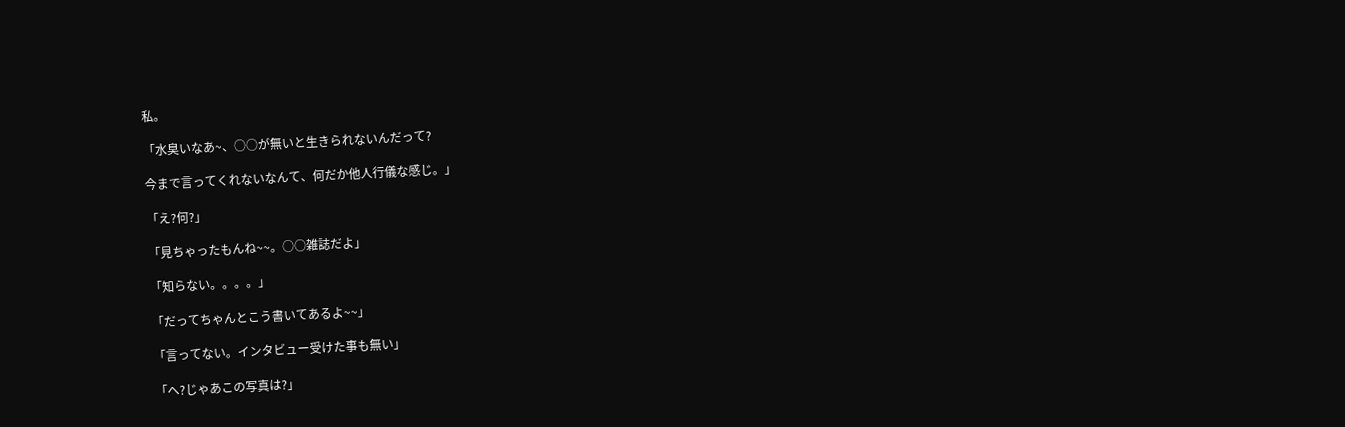私。

「水臭いなあ~、○○が無いと生きられないんだって?

今まで言ってくれないなんて、何だか他人行儀な感じ。」

「え?何?」

「見ちゃったもんね~~。○○雑誌だよ」

「知らない。。。。」

「だってちゃんとこう書いてあるよ~~」

「言ってない。インタビュー受けた事も無い」

「へ?じゃあこの写真は?」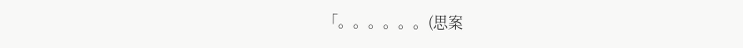「。。。。。。(思案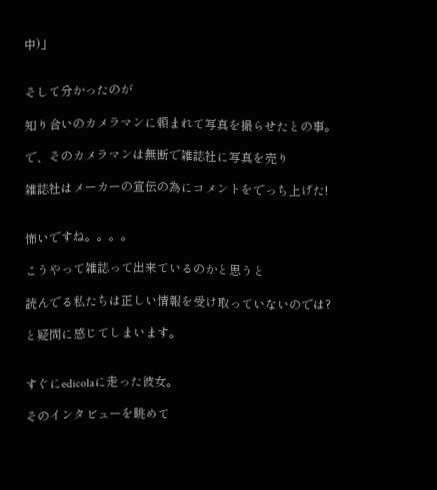中)」


そして分かったのが

知り合いのカメラマンに頼まれて写真を撮らせたとの事。

で、そのカメラマンは無断で雑誌社に写真を売り

雑誌社はメーカーの宣伝の為にコメントをでっち上げた!


怖いですね。。。。

こうやって雑誌って出来ているのかと思うと

読んでる私たちは正しい情報を受け取っていないのでは?

と疑問に感じてしまいます。


すぐにedicolaに走った彼女。

そのインタビューを眺めて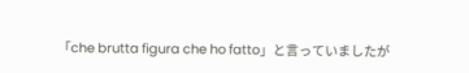「che brutta figura che ho fatto」と言っていましたが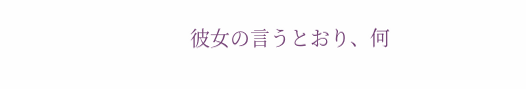彼女の言うとおり、何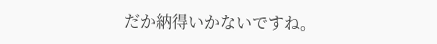だか納得いかないですね。